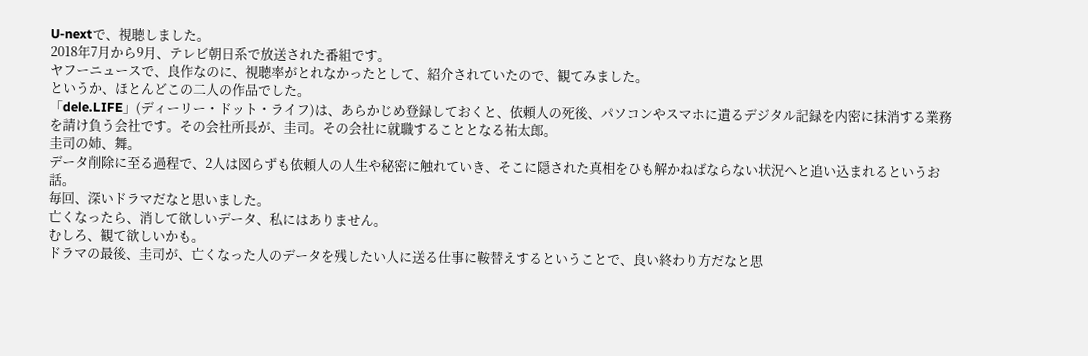U-nextで、視聴しました。
2018年7月から9月、テレビ朝日系で放送された番組です。
ヤフーニュースで、良作なのに、視聴率がとれなかったとして、紹介されていたので、観てみました。
というか、ほとんどこの二人の作品でした。
「dele.LIFE」(ディーリー・ドット・ライフ)は、あらかじめ登録しておくと、依頼人の死後、パソコンやスマホに遺るデジタル記録を内密に抹消する業務を請け負う会社です。その会社所長が、圭司。その会社に就職することとなる祐太郎。
圭司の姉、舞。
データ削除に至る過程で、2人は図らずも依頼人の人生や秘密に触れていき、そこに隠された真相をひも解かねばならない状況へと追い込まれるというお話。
毎回、深いドラマだなと思いました。
亡くなったら、消して欲しいデータ、私にはありません。
むしろ、観て欲しいかも。
ドラマの最後、圭司が、亡くなった人のデータを残したい人に送る仕事に鞍替えするということで、良い終わり方だなと思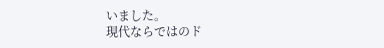いました。
現代ならではのド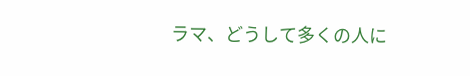ラマ、どうして多くの人に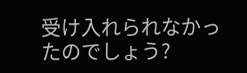受け入れられなかったのでしょう?